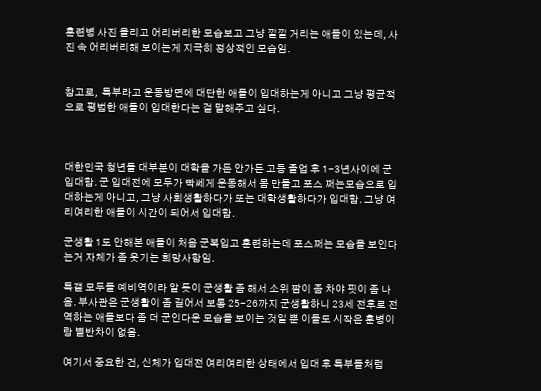훈련병 사진 올리고 어리버리한 모습보고 그냥 낄낄 거리는 애들이 있는데, 사진 속 어리버리해 보이는게 지극히 정상적인 모습임.


참고로,  특부라고 운동방면에 대단한 애들이 입대하는게 아니고 그냥 평균적으로 평범한 애들이 입대한다는 걸 말해주고 싶다.



대한민국 청년들 대부분이 대학을 가든 안가든 고등 졸업 후 1-3년사이에 군 입대함. 군 입대전에 모두가 빡쎄게 운동해서 몸 만들고 포스 쩌는모습으로 입대하는게 아니고, 그냥 사회생활하다가 또는 대학생활하다가 입대함. 그냥 여리여리한 애들이 시간이 되어서 입대함.

군생활 1도 안해본 애들이 처음 군복입고 훈련하는데 포스쩌는 모습을 보인다는거 자체가 좀 웃기는 희망사항임.

특갤 모두들 예비역이라 알 듯이 군생활 좀 해서 소위 짬이 좀 차야 핏이 좀 나옴. 부사관은 군생활이 좀 길어서 보통 25-26까지 군생활하니 23세 전후로 전역하는 애들보다 좀 더 군인다운 모습을 보이는 것일 뿐 이들도 시작은 훈병이랑 별반차이 없음.

여기서 중요한 건, 신체가 입대전 여리여리한 상태에서 입대 후 특부들처럼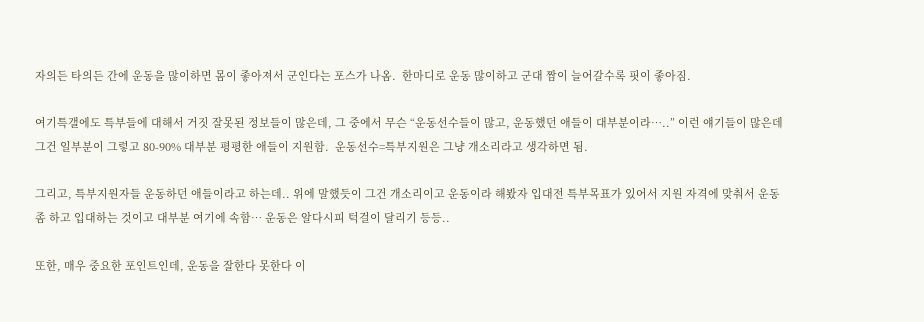자의든 타의든 간에 운동을 많이하면 몸이 좋아져서 군인다는 포스가 나옴.  한마디로 운동 많이하고 군대 짬이 늘어갈수록 핏이 좋아짐.

여기특갤에도 특부들에 대해서 거짓 잘못된 정보들이 많은데, 그 중에서 무슨 “운동선수들이 많고, 운동했던 애들이 대부분이라…..” 이런 얘기들이 많은데 그건 일부분이 그렇고 80-90% 대부분 평평한 애들이 지원함.  운동선수=특부지원은 그냥 개소리라고 생각하면 됨.

그리고, 특부지원자들 운동하던 애들이라고 하는데.. 위에 말했듯이 그건 개소리이고 운동이라 해봤자 입대전 특부목표가 있어서 지원 자격에 맞춰서 운동 좀 하고 입대하는 것이고 대부분 여기에 속함… 운동은 알다시피 턱걸이 달리기 등등..

또한, 매우 중요한 포인트인데, 운동을 잘한다 못한다 이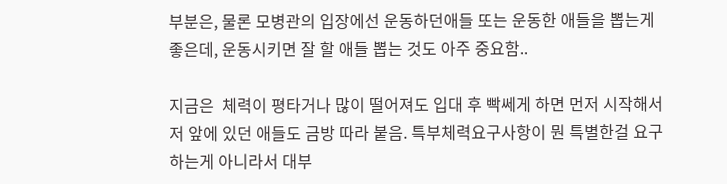부분은, 물론 모병관의 입장에선 운동하던애들 또는 운동한 애들을 뽑는게 좋은데, 운동시키면 잘 할 애들 뽑는 것도 아주 중요함..

지금은  체력이 평타거나 많이 떨어져도 입대 후 빡쎄게 하면 먼저 시작해서 저 앞에 있던 애들도 금방 따라 붙음. 특부체력요구사항이 뭔 특별한걸 요구하는게 아니라서 대부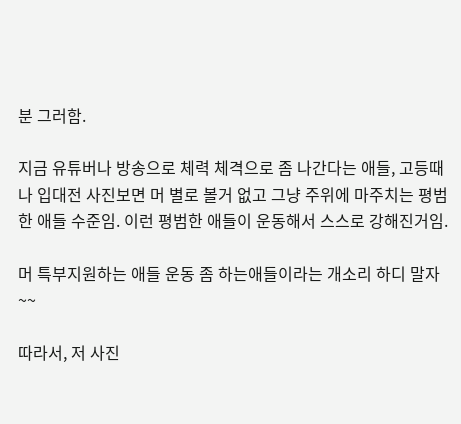분 그러함.

지금 유튜버나 방송으로 체력 체격으로 좀 나간다는 애들, 고등때나 입대전 사진보면 머 별로 볼거 없고 그냥 주위에 마주치는 평범한 애들 수준임. 이런 평범한 애들이 운동해서 스스로 강해진거임.

머 특부지원하는 애들 운동 좀 하는애들이라는 개소리 하디 말자~~

따라서, 저 사진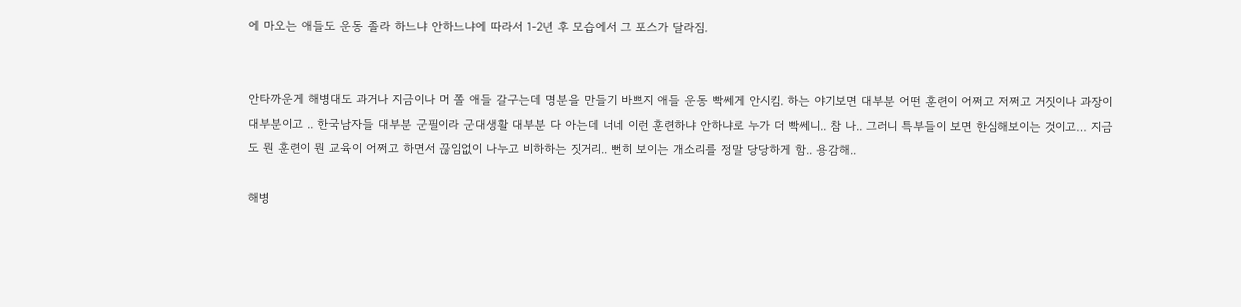에 마오는 애들도 운동 졸라 하느냐 안하느냐에 따라서 1-2년 후 모습에서 그 포스가 달라짐.


안타까운게 해병대도 과거나 지금이나 머 쫄 애들 갈구는데 명분을 만들기 바쁘지 애들 운동 빡쎄게 안시킴. 하는 야기보면 대부분 어떤 훈련이 어쩌고 저쩌고 거짓이나 과장이 대부분이고 .. 한국남자들 대부분 군필이라 군대생활 대부분 다 아는데 너네 이런 훈련하냐 안하냐로 누가 더 빡쎄니.. 참 나.. 그러니 특부들이 보면 한심해보이는 것이고… 지금도 뭔 훈련이 뭔 교육이 어쩌고 하면서 끊임없이 나누고 비하하는 짓거리.. 뻔히 보이는 개소리를 정말 당당하게 함.. 용감해..

해병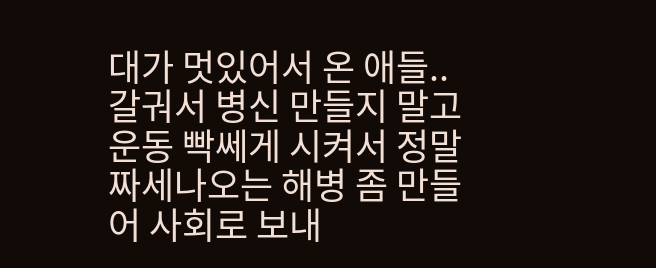대가 멋있어서 온 애들.. 갈궈서 병신 만들지 말고 운동 빡쎄게 시켜서 정말 짜세나오는 해병 좀 만들어 사회로 보내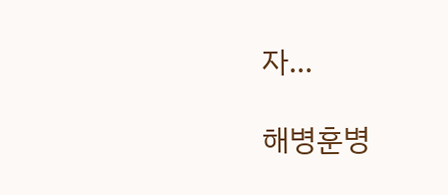자…

해병훈병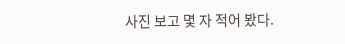사진 보고 몇 자 적어 봤다.